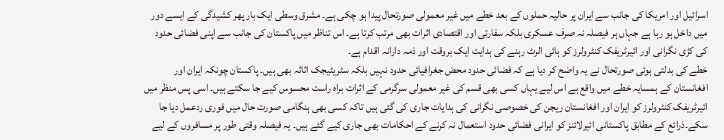اسرائیل اور امریکا کی جانب سے ایران پر حالیہ حملوں کے بعد خطے میں غیر معمولی صورتحال پیدا ہو چکی ہے۔ مشرق وسطی ایک بار پھر کشیدگی کے ایسے دور میں داخل ہو رہا ہے جہاں ہر فیصلہ نہ صرف عسکری بلکہ سفارتی اور اقتصادی اثرات بھی مرتب کرتا ہے۔ اس تناظر میں پاکستان کی جانب سے اپنی فضائی حدود کی کڑی نگرانی اور ائیرٹریفک کنٹرولرز کو ہائی الرٹ رہنے کی ہدایت ایک بروقت اور ذمہ دارانہ اقدام ہے۔
خطے کی بدلتی ہوئی صورتحال نے یہ واضح کر دیا ہے کہ فضائی حدود محض جغرافیائی حدود نہیں بلکہ سٹریٹیجک اثاثہ بھی ہیں۔ پاکستان چونکہ ایران اور افغانستان کے ہمسایہ خطے میں واقع ہے اس لیے یہاں کسی بھی قسم کی غیر معمولی سرگرمی کے اثرات براہ راست محسوس کیے جا سکتے ہیں۔ اسی پس منظر میں ائیرٹریفک کنٹرولرز کو ایران اور افغانستان ریجن کی خصوصی نگرانی کی ہدایات جاری کی گئی ہیں تاکہ کسی بھی ہنگامی صورت حال میں فوری ردعمل دیا جا سکے۔ذرائع کے مطابق پاکستانی ائیرلائنز کو ایرانی فضائی حدود استعمال نہ کرنے کے احکامات بھی جاری کیے گئے ہیں۔ یہ فیصلہ وقتی طور پر مسافروں کے لیے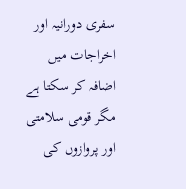سفری دورانیہ اور اخراجات میں اضافہ کر سکتا ہے مگر قومی سلامتی اور پروازوں کی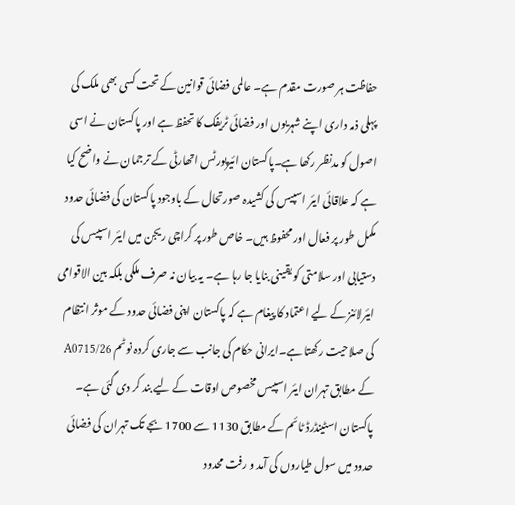حفاظت ہر صورت مقدم ہے۔ عالمی فضائی قوانین کے تحت کسی بھی ملک کی پہلی ذمہ داری اپنے شہریوں اور فضائی ٹریفک کا تحفظ ہے اور پاکستان نے اسی اصول کو مدنظر رکھا ہے۔پاکستان ائیرپورٹس اتھارٹی کے ترجمان نے واضح کیا ہے کہ علاقائی ایئر اسپیس کی کشیدہ صورتحال کے باوجود پاکستان کی فضائی حدود مکمل طور پر فعال اور محفوظ ہیں۔ خاص طور پر کراچی ریجن میں ایئر اسپیس کی دستیابی اور سلامتی کو یقینی بنایا جا رہا ہے۔ یہ بیان نہ صرف ملکی بلکہ بین الاقوامی ایئرلائنز کے لیے اعتماد کا پیغام ہے کہ پاکستان اپنی فضائی حدود کے موثر انتظام کی صلاحیت رکھتا ہے۔ایرانی حکام کی جانب سے جاری کردہ نوٹم A0715/26 کے مطابق تہران ایئر اسپیس مخصوص اوقات کے لیے بند کر دی گئی ہے۔ پاکستان اسٹینڈرڈ ٹائم کے مطابق 1130 سے 1700 بجے تک تہران کی فضائی حدود میں سول طیاروں کی آمد و رفت محدود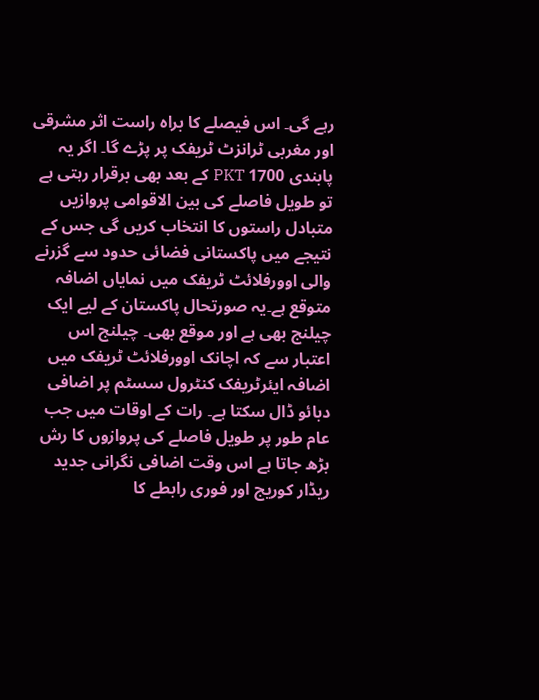رہے گی۔ اس فیصلے کا براہ راست اثر مشرقی اور مغربی ٹرانزٹ ٹریفک پر پڑے گا۔ اگر یہ پابندی 1700 PKT کے بعد بھی برقرار رہتی ہے تو طویل فاصلے کی بین الاقوامی پروازیں متبادل راستوں کا انتخاب کریں گی جس کے نتیجے میں پاکستانی فضائی حدود سے گزرنے والی اوورفلائٹ ٹریفک میں نمایاں اضافہ متوقع ہے۔یہ صورتحال پاکستان کے لیے ایک چیلنج بھی ہے اور موقع بھی۔ چیلنج اس اعتبار سے کہ اچانک اوورفلائٹ ٹریفک میں اضافہ ایئرٹریفک کنٹرول سسٹم پر اضافی دبائو ڈال سکتا ہے۔ رات کے اوقات میں جب عام طور پر طویل فاصلے کی پروازوں کا رش بڑھ جاتا ہے اس وقت اضافی نگرانی جدید ریڈار کوریج اور فوری رابطے کا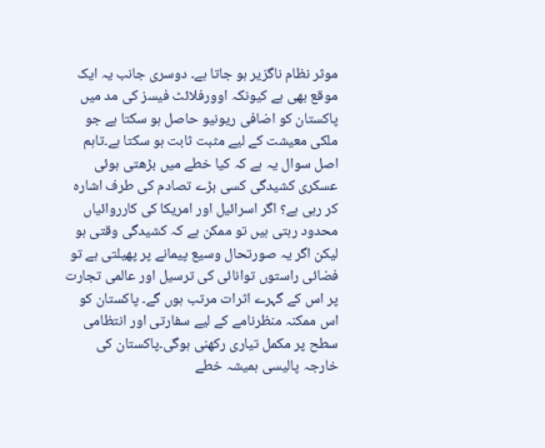موثر نظام ناگزیر ہو جاتا ہے۔ دوسری جانب یہ ایک موقع بھی ہے کیونکہ اوورفلائٹ فیسز کی مد میں پاکستان کو اضافی ریونیو حاصل ہو سکتا ہے جو ملکی معیشت کے لیے مثبت ثابت ہو سکتا ہے۔تاہم اصل سوال یہ ہے کہ کیا خطے میں بڑھتی ہوئی عسکری کشیدگی کسی بڑے تصادم کی طرف اشارہ کر رہی ہے؟ اگر اسرائیل اور امریکا کی کارروائیاں محدود رہتی ہیں تو ممکن ہے کہ کشیدگی وقتی ہو لیکن اگر یہ صورتحال وسیع پیمانے پر پھیلتی ہے تو فضائی راستوں توانائی کی ترسیل اور عالمی تجارت پر اس کے گہرے اثرات مرتب ہوں گے۔ پاکستان کو اس ممکنہ منظرنامے کے لیے سفارتی اور انتظامی سطح پر مکمل تیاری رکھنی ہوگی۔پاکستان کی خارجہ پالیسی ہمیشہ خطے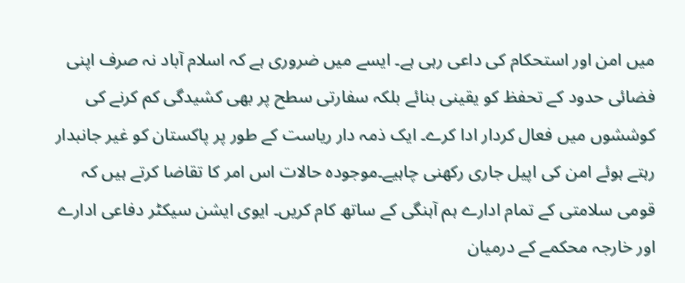میں امن اور استحکام کی داعی رہی ہے۔ ایسے میں ضروری ہے کہ اسلام آباد نہ صرف اپنی فضائی حدود کے تحفظ کو یقینی بنائے بلکہ سفارتی سطح پر بھی کشیدگی کم کرنے کی کوششوں میں فعال کردار ادا کرے۔ ایک ذمہ دار ریاست کے طور پر پاکستان کو غیر جانبدار رہتے ہوئے امن کی اپیل جاری رکھنی چاہیے۔موجودہ حالات اس امر کا تقاضا کرتے ہیں کہ قومی سلامتی کے تمام ادارے ہم آہنگی کے ساتھ کام کریں۔ ایوی ایشن سیکٹر دفاعی ادارے اور خارجہ محکمے کے درمیان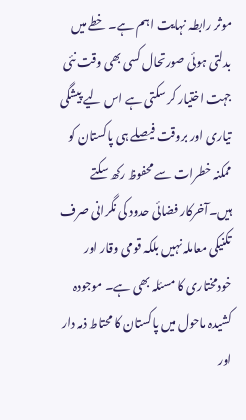موثر رابطہ نہایت اہم ہے۔ خطے میں بدلتی ہوئی صورتحال کسی بھی وقت نئی جہت اختیار کر سکتی ہے اس لیے پیشگی تیاری اور بروقت فیصلے ہی پاکستان کو ممکنہ خطرات سے محفوظ رکھ سکتے ہیں۔آخرکار فضائی حدود کی نگرانی صرف تکنیکی معاملہ نہیں بلکہ قومی وقار اور خودمختاری کا مسئلہ بھی ہے۔ موجودہ کشیدہ ماحول میں پاکستان کا محتاط ذمہ دار اور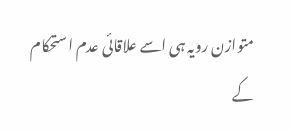متوازن رویہ ہی اسے علاقائی عدم استحکام کے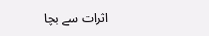اثرات سے بچا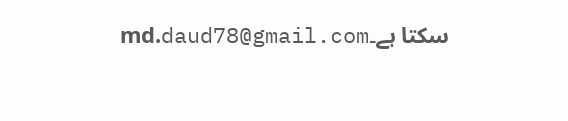سکتا ہے۔md.daud78@gmail.com